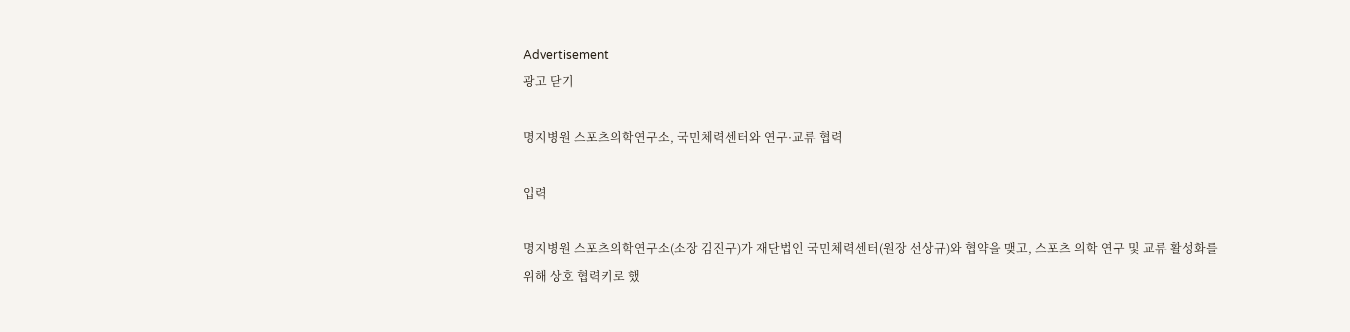Advertisement
광고 닫기

명지병원 스포츠의학연구소, 국민체력센터와 연구·교류 협력

입력

명지병원 스포츠의학연구소(소장 김진구)가 재단법인 국민체력센터(원장 선상규)와 협약을 맺고, 스포츠 의학 연구 및 교류 활성화를 위해 상호 협력키로 했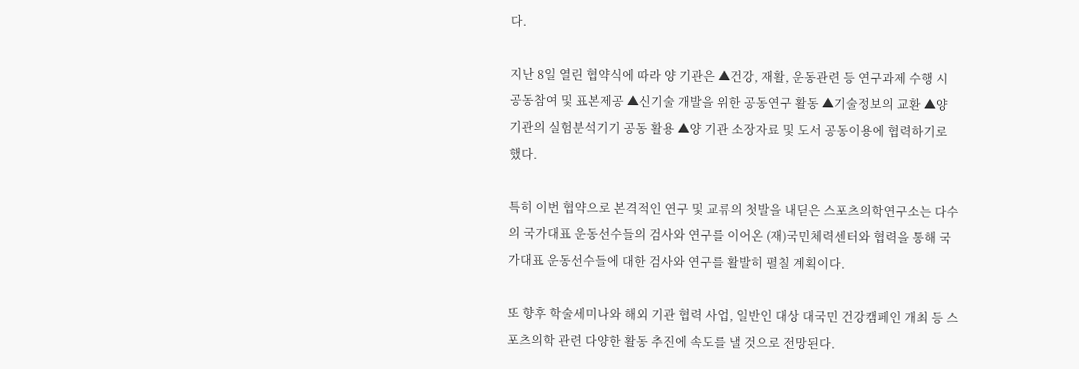다.

지난 8일 열린 협약식에 따라 양 기관은 ▲건강, 재활, 운동관련 등 연구과제 수행 시 공동참여 및 표본제공 ▲신기술 개발을 위한 공동연구 활동 ▲기술정보의 교환 ▲양 기관의 실험분석기기 공동 활용 ▲양 기관 소장자료 및 도서 공동이용에 협력하기로 했다.

특히 이번 협약으로 본격적인 연구 및 교류의 첫발을 내딛은 스포츠의학연구소는 다수의 국가대표 운동선수들의 검사와 연구를 이어온 (재)국민체력센터와 협력을 통해 국가대표 운동선수들에 대한 검사와 연구를 활발히 펼칠 계획이다.

또 향후 학술세미나와 해외 기관 협력 사업, 일반인 대상 대국민 건강캠페인 개최 등 스포츠의학 관련 다양한 활동 추진에 속도를 낼 것으로 전망된다.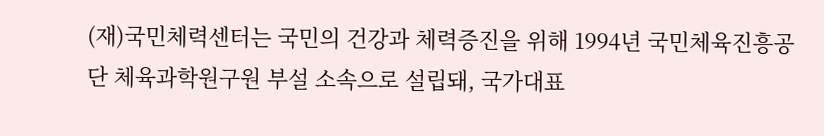(재)국민체력센터는 국민의 건강과 체력증진을 위해 1994년 국민체육진흥공단 체육과학원구원 부설 소속으로 설립돼, 국가대표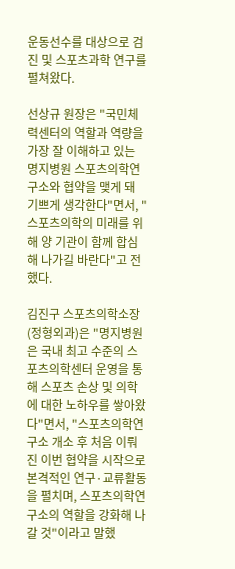운동선수를 대상으로 검진 및 스포츠과학 연구를 펼쳐왔다.

선상규 원장은 "국민체력센터의 역할과 역량을 가장 잘 이해하고 있는 명지병원 스포츠의학연구소와 협약을 맺게 돼 기쁘게 생각한다"면서, "스포츠의학의 미래를 위해 양 기관이 함께 합심해 나가길 바란다"고 전했다.

김진구 스포츠의학소장(정형외과)은 "명지병원은 국내 최고 수준의 스포츠의학센터 운영을 통해 스포츠 손상 및 의학에 대한 노하우를 쌓아왔다"면서, "스포츠의학연구소 개소 후 처음 이뤄진 이번 협약을 시작으로 본격적인 연구·교류활동을 펼치며, 스포츠의학연구소의 역할을 강화해 나갈 것"이라고 말했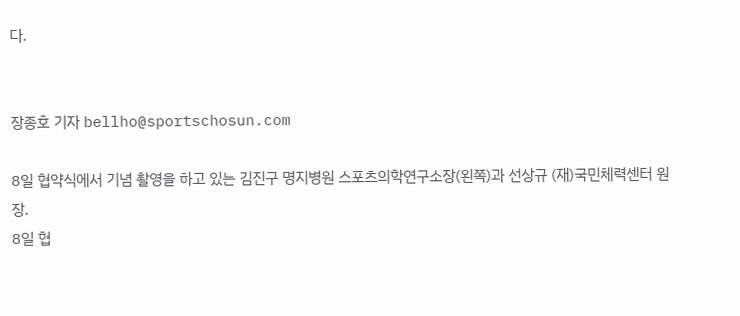다.


장종호 기자 bellho@sportschosun.com

8일 협약식에서 기념 촬영을 하고 있는 김진구 명지병원 스포츠의학연구소장(왼쪽)과 선상규 (재)국민체력센터 원장.
8일 협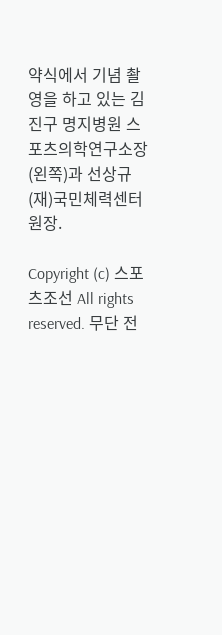약식에서 기념 촬영을 하고 있는 김진구 명지병원 스포츠의학연구소장(왼쪽)과 선상규 (재)국민체력센터 원장.

Copyright (c) 스포츠조선 All rights reserved. 무단 전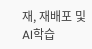재, 재배포 및 AI학습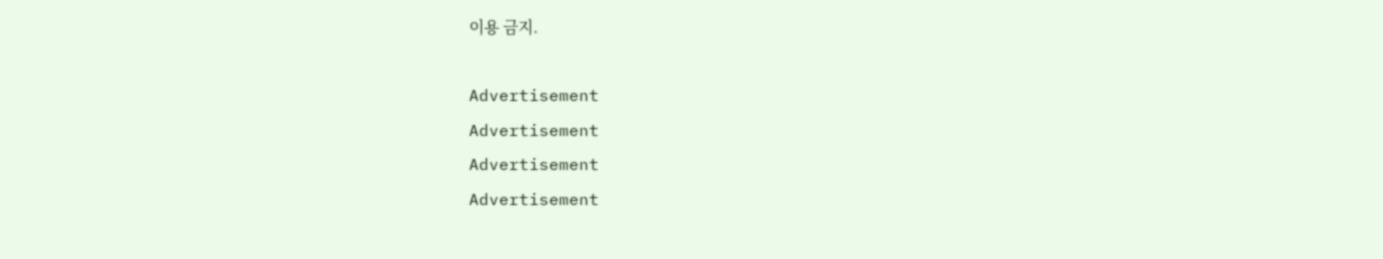이용 금지.

Advertisement
Advertisement
Advertisement
Advertisement